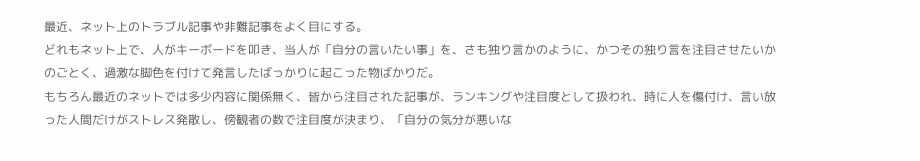最近、ネット上のトラブル記事や非難記事をよく目にする。
どれもネット上で、人がキーボードを叩き、当人が「自分の言いたい事」を、さも独り言かのように、かつその独り言を注目させたいかのごとく、過激な脚色を付けて発言したばっかりに起こった物ばかりだ。
もちろん最近のネットでは多少内容に関係無く、皆から注目された記事が、ランキングや注目度として扱われ、時に人を傷付け、言い放った人間だけがストレス発散し、傍観者の数で注目度が決まり、「自分の気分が悪いな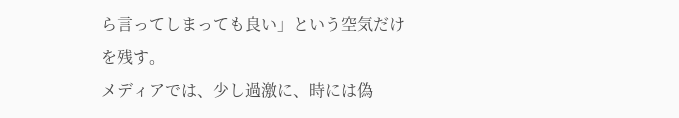ら言ってしまっても良い」という空気だけを残す。
メディアでは、少し過激に、時には偽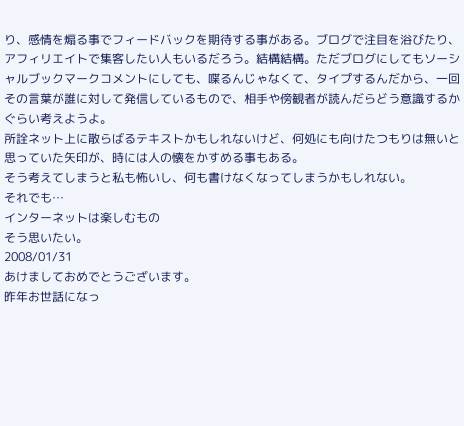り、感情を煽る事でフィードバックを期待する事がある。ブログで注目を浴びたり、アフィリエイトで集客したい人もいるだろう。結構結構。ただブログにしてもソーシャルブックマークコメントにしても、喋るんじゃなくて、タイプするんだから、一回その言葉が誰に対して発信しているもので、相手や傍観者が読んだらどう意識するかぐらい考えようよ。
所詮ネット上に散らばるテキストかもしれないけど、何処にも向けたつもりは無いと思っていた矢印が、時には人の懐をかすめる事もある。
そう考えてしまうと私も怖いし、何も書けなくなってしまうかもしれない。
それでも…
インターネットは楽しむもの
そう思いたい。
2008/01/31
あけましておめでとうございます。
昨年お世話になっ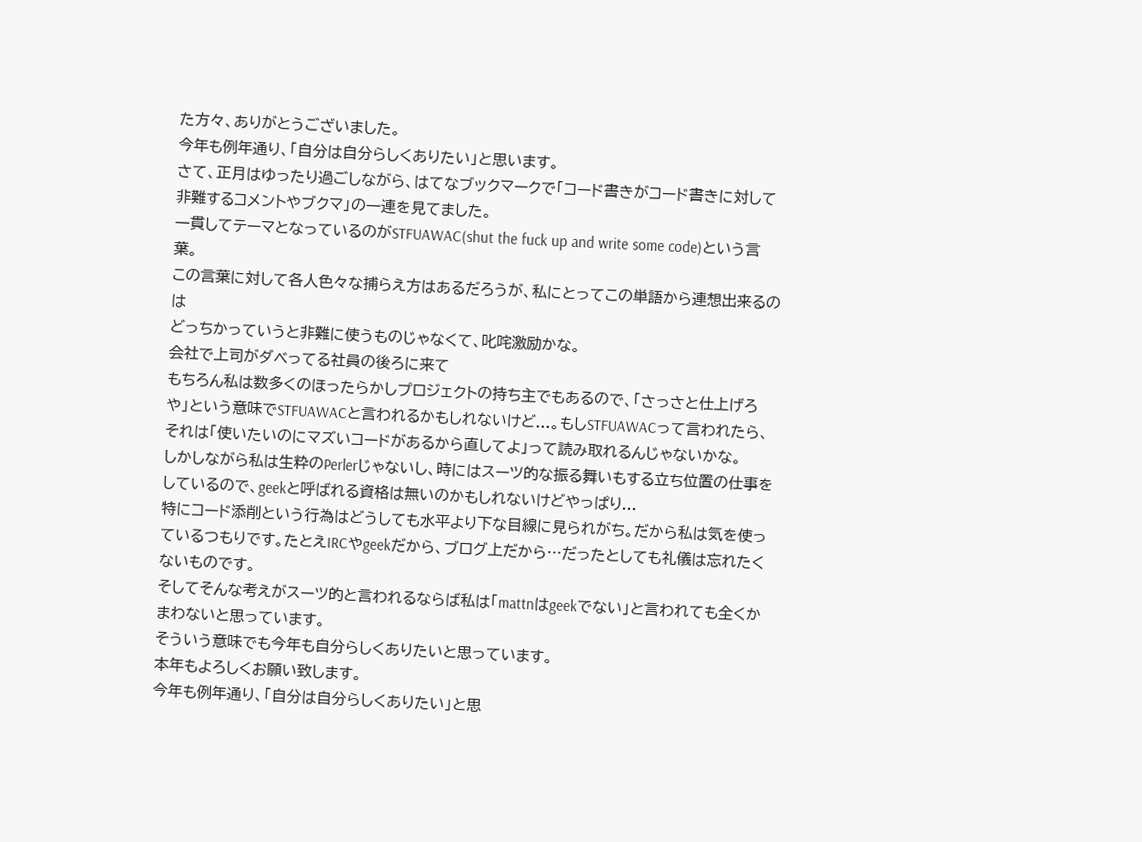た方々、ありがとうございました。
今年も例年通り、「自分は自分らしくありたい」と思います。
さて、正月はゆったり過ごしながら、はてなブックマークで「コード書きがコード書きに対して非難するコメントやブクマ」の一連を見てました。
一貫してテーマとなっているのがSTFUAWAC(shut the fuck up and write some code)という言葉。
この言葉に対して各人色々な捕らえ方はあるだろうが、私にとってこの単語から連想出来るのは
どっちかっていうと非難に使うものじゃなくて、叱咤激励かな。
会社で上司がダベってる社員の後ろに来て
もちろん私は数多くのほったらかしプロジェクトの持ち主でもあるので、「さっさと仕上げろや」という意味でSTFUAWACと言われるかもしれないけど...。もしSTFUAWACって言われたら、それは「使いたいのにマズいコードがあるから直してよ」って読み取れるんじゃないかな。
しかしながら私は生粋のPerlerじゃないし、時にはスーツ的な振る舞いもする立ち位置の仕事をしているので、geekと呼ばれる資格は無いのかもしれないけどやっぱり...
特にコード添削という行為はどうしても水平より下な目線に見られがち。だから私は気を使っているつもりです。たとえIRCやgeekだから、ブログ上だから…だったとしても礼儀は忘れたくないものです。
そしてそんな考えがスーツ的と言われるならば私は「mattnはgeekでない」と言われても全くかまわないと思っています。
そういう意味でも今年も自分らしくありたいと思っています。
本年もよろしくお願い致します。
今年も例年通り、「自分は自分らしくありたい」と思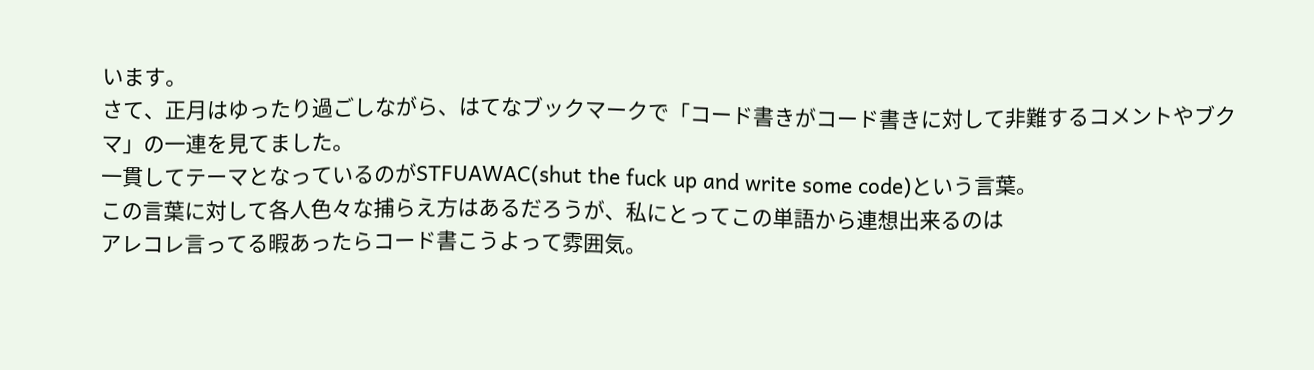います。
さて、正月はゆったり過ごしながら、はてなブックマークで「コード書きがコード書きに対して非難するコメントやブクマ」の一連を見てました。
一貫してテーマとなっているのがSTFUAWAC(shut the fuck up and write some code)という言葉。
この言葉に対して各人色々な捕らえ方はあるだろうが、私にとってこの単語から連想出来るのは
アレコレ言ってる暇あったらコード書こうよって雰囲気。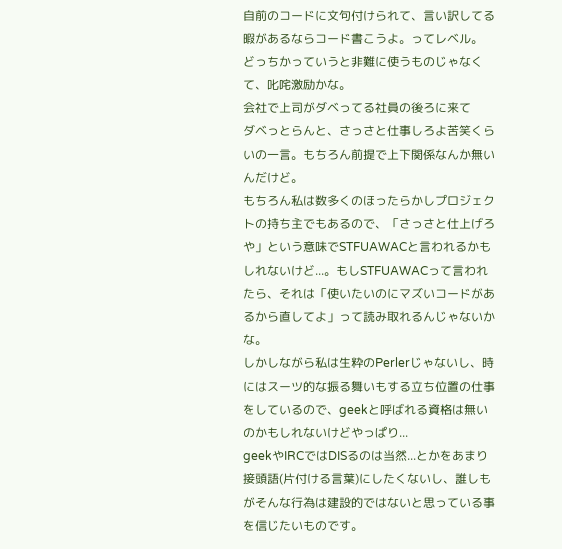自前のコードに文句付けられて、言い訳してる暇があるならコード書こうよ。ってレベル。
どっちかっていうと非難に使うものじゃなくて、叱咤激励かな。
会社で上司がダベってる社員の後ろに来て
ダベっとらんと、さっさと仕事しろよ苦笑くらいの一言。もちろん前提で上下関係なんか無いんだけど。
もちろん私は数多くのほったらかしプロジェクトの持ち主でもあるので、「さっさと仕上げろや」という意味でSTFUAWACと言われるかもしれないけど...。もしSTFUAWACって言われたら、それは「使いたいのにマズいコードがあるから直してよ」って読み取れるんじゃないかな。
しかしながら私は生粋のPerlerじゃないし、時にはスーツ的な振る舞いもする立ち位置の仕事をしているので、geekと呼ばれる資格は無いのかもしれないけどやっぱり...
geekやIRCではDISるのは当然...とかをあまり接頭語(片付ける言葉)にしたくないし、誰しもがそんな行為は建設的ではないと思っている事を信じたいものです。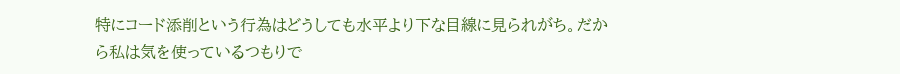特にコード添削という行為はどうしても水平より下な目線に見られがち。だから私は気を使っているつもりで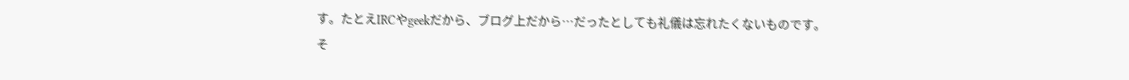す。たとえIRCやgeekだから、ブログ上だから…だったとしても礼儀は忘れたくないものです。
そ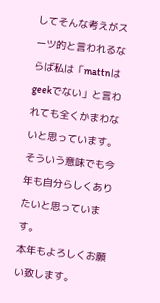してそんな考えがスーツ的と言われるならば私は「mattnはgeekでない」と言われても全くかまわないと思っています。
そういう意味でも今年も自分らしくありたいと思っています。
本年もよろしくお願い致します。